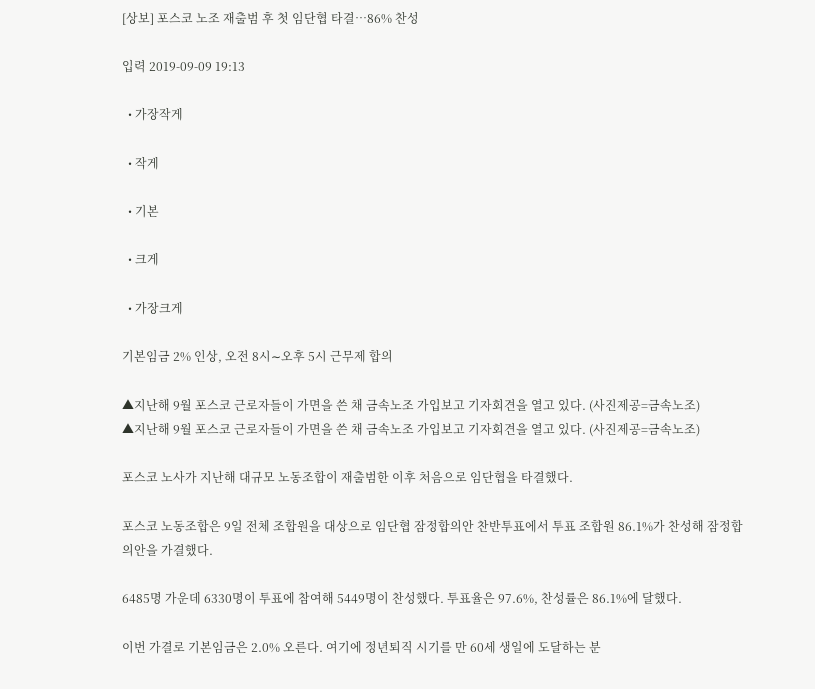[상보] 포스코 노조 재출범 후 첫 임단협 타결…86% 찬성

입력 2019-09-09 19:13

  • 가장작게

  • 작게

  • 기본

  • 크게

  • 가장크게

기본임금 2% 인상, 오전 8시∼오후 5시 근무제 합의

▲지난해 9월 포스코 근로자들이 가면을 쓴 채 금속노조 가입보고 기자회견을 열고 있다. (사진제공=금속노조)
▲지난해 9월 포스코 근로자들이 가면을 쓴 채 금속노조 가입보고 기자회견을 열고 있다. (사진제공=금속노조)

포스코 노사가 지난해 대규모 노동조합이 재출범한 이후 처음으로 임단협을 타결했다.

포스코 노동조합은 9일 전체 조합원을 대상으로 임단협 잠정합의안 찬반투표에서 투표 조합원 86.1%가 찬성해 잠정합의안을 가결했다.

6485명 가운데 6330명이 투표에 참여해 5449명이 찬성했다. 투표율은 97.6%, 찬성률은 86.1%에 달했다.

이번 가결로 기본임금은 2.0% 오른다. 여기에 정년퇴직 시기를 만 60세 생일에 도달하는 분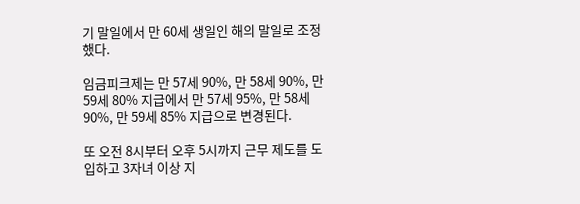기 말일에서 만 60세 생일인 해의 말일로 조정했다.

임금피크제는 만 57세 90%, 만 58세 90%, 만 59세 80% 지급에서 만 57세 95%, 만 58세 90%, 만 59세 85% 지급으로 변경된다.

또 오전 8시부터 오후 5시까지 근무 제도를 도입하고 3자녀 이상 지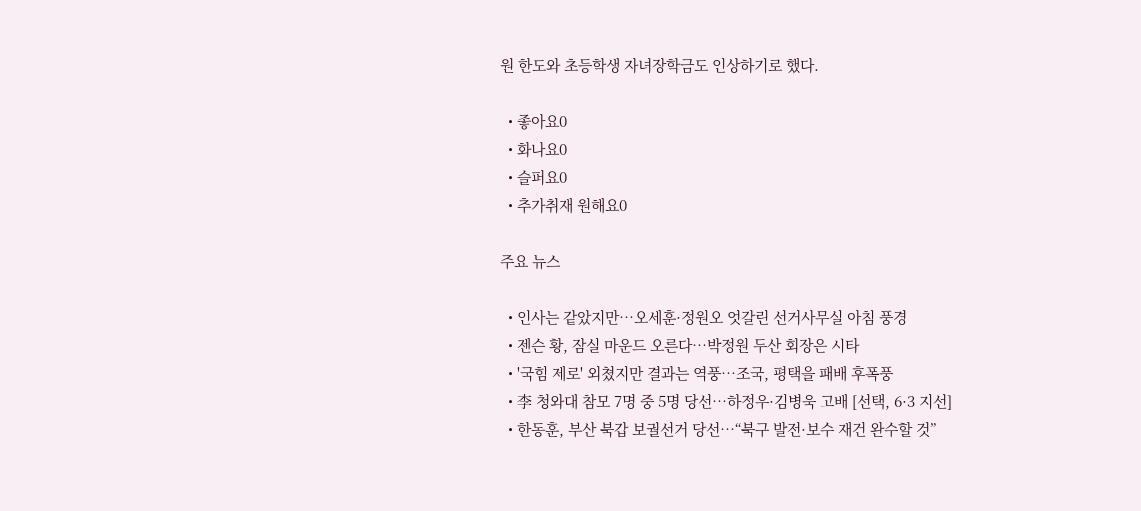원 한도와 초등학생 자녀장학금도 인상하기로 했다.

  • 좋아요0
  • 화나요0
  • 슬퍼요0
  • 추가취재 원해요0

주요 뉴스

  • 인사는 같았지만…오세훈·정원오 엇갈린 선거사무실 아침 풍경
  • 젠슨 황, 잠실 마운드 오른다…박정원 두산 회장은 시타
  • '국힘 제로' 외쳤지만 결과는 역풍…조국, 평택을 패배 후폭풍
  • 李 청와대 참모 7명 중 5명 당선…하정우·김병욱 고배 [선택, 6·3 지선]
  • 한동훈, 부산 북갑 보궐선거 당선…“북구 발전·보수 재건 완수할 것”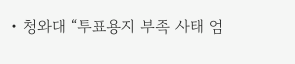• 청와대 “투표용지 부족 사태 엄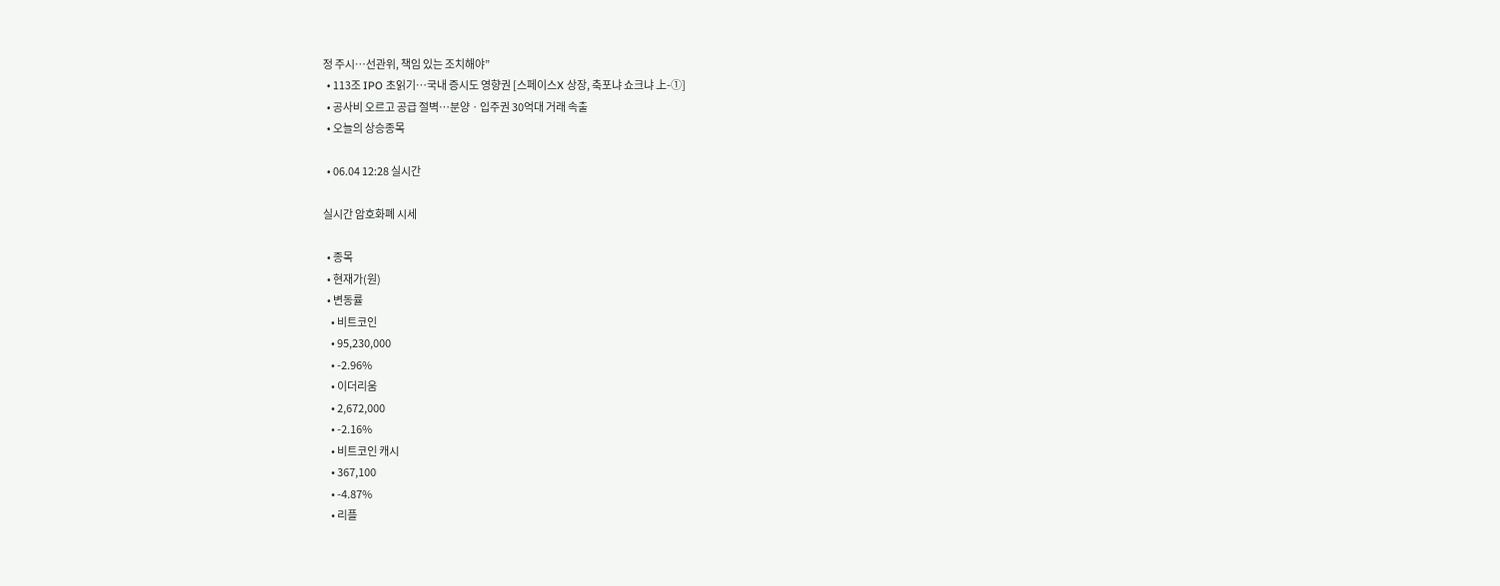정 주시…선관위, 책임 있는 조치해야”
  • 113조 IPO 초읽기…국내 증시도 영향권 [스페이스X 상장, 축포냐 쇼크냐 上-①]
  • 공사비 오르고 공급 절벽⋯분양ㆍ입주권 30억대 거래 속출
  • 오늘의 상승종목

  • 06.04 12:28 실시간

실시간 암호화폐 시세

  • 종목
  • 현재가(원)
  • 변동률
    • 비트코인
    • 95,230,000
    • -2.96%
    • 이더리움
    • 2,672,000
    • -2.16%
    • 비트코인 캐시
    • 367,100
    • -4.87%
    • 리플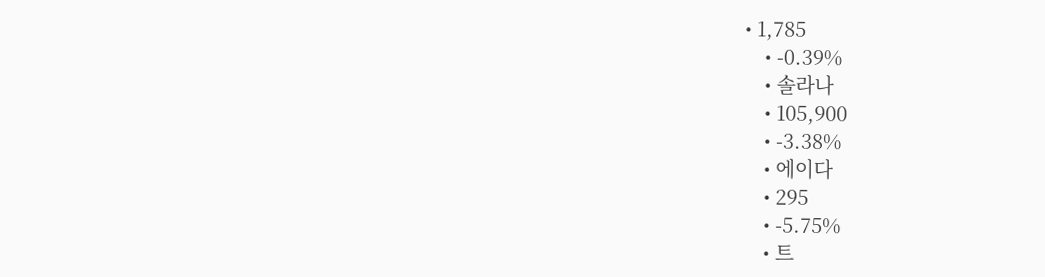• 1,785
    • -0.39%
    • 솔라나
    • 105,900
    • -3.38%
    • 에이다
    • 295
    • -5.75%
    • 트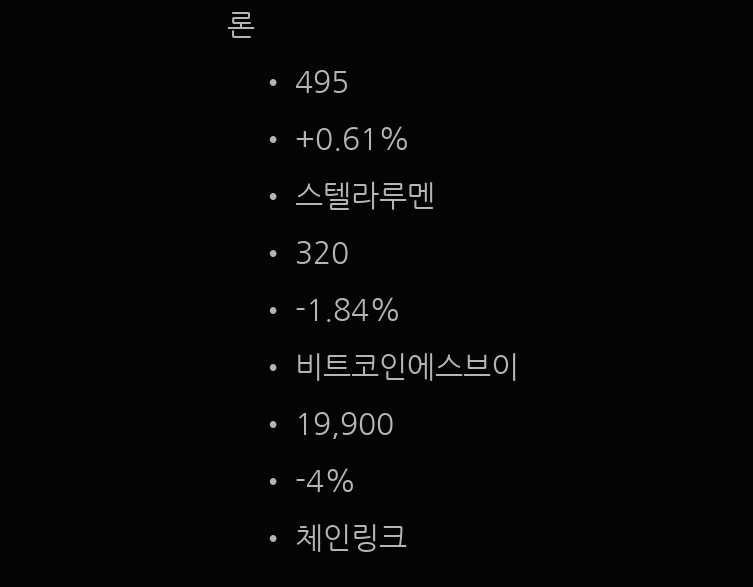론
    • 495
    • +0.61%
    • 스텔라루멘
    • 320
    • -1.84%
    • 비트코인에스브이
    • 19,900
    • -4%
    • 체인링크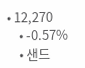• 12,270
    • -0.57%
    • 샌드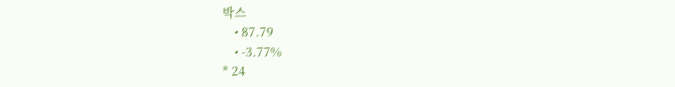박스
    • 87.79
    • -3.77%
* 24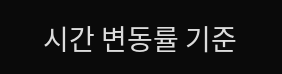시간 변동률 기준